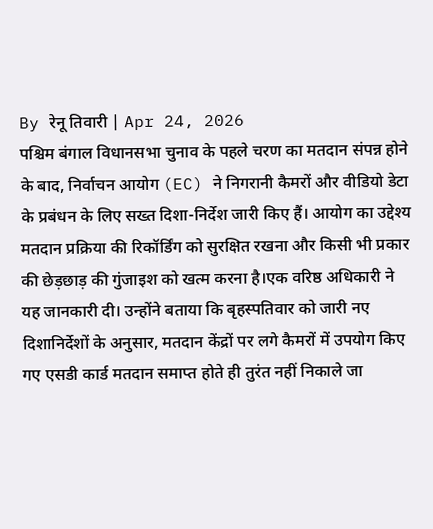By रेनू तिवारी | Apr 24, 2026
पश्चिम बंगाल विधानसभा चुनाव के पहले चरण का मतदान संपन्न होने के बाद, निर्वाचन आयोग (EC) ने निगरानी कैमरों और वीडियो डेटा के प्रबंधन के लिए सख्त दिशा-निर्देश जारी किए हैं। आयोग का उद्देश्य मतदान प्रक्रिया की रिकॉर्डिंग को सुरक्षित रखना और किसी भी प्रकार की छेड़छाड़ की गुंजाइश को खत्म करना है।एक वरिष्ठ अधिकारी ने यह जानकारी दी। उन्होंने बताया कि बृहस्पतिवार को जारी नए दिशानिर्देशों के अनुसार, मतदान केंद्रों पर लगे कैमरों में उपयोग किए गए एसडी कार्ड मतदान समाप्त होते ही तुरंत नहीं निकाले जा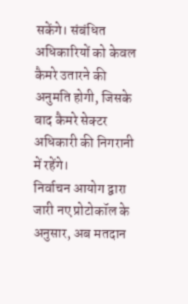सकेंगे। संबंधित अधिकारियों को केवल कैमरे उतारने की अनुमति होगी, जिसके बाद कैमरे सेक्टर अधिकारी की निगरानी में रहेंगे।
निर्वाचन आयोग द्वारा जारी नए प्रोटोकॉल के अनुसार, अब मतदान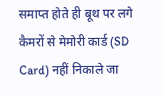समाप्त होते ही बूथ पर लगे कैमरों से मेमोरी कार्ड (SD Card) नहीं निकाले जा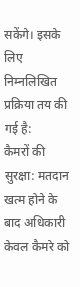सकेंगे। इसके लिए निम्नलिखित प्रक्रिया तय की गई है:
कैमरों की सुरक्षा: मतदान खत्म होने के बाद अधिकारी केवल कैमरे को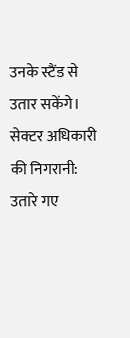उनके स्टैंड से उतार सकेंगे।
सेक्टर अधिकारी की निगरानी: उतारे गए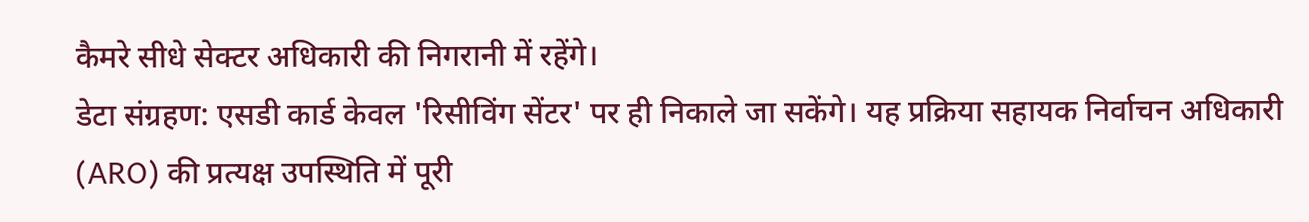कैमरे सीधे सेक्टर अधिकारी की निगरानी में रहेंगे।
डेटा संग्रहण: एसडी कार्ड केवल 'रिसीविंग सेंटर' पर ही निकाले जा सकेंगे। यह प्रक्रिया सहायक निर्वाचन अधिकारी (ARO) की प्रत्यक्ष उपस्थिति में पूरी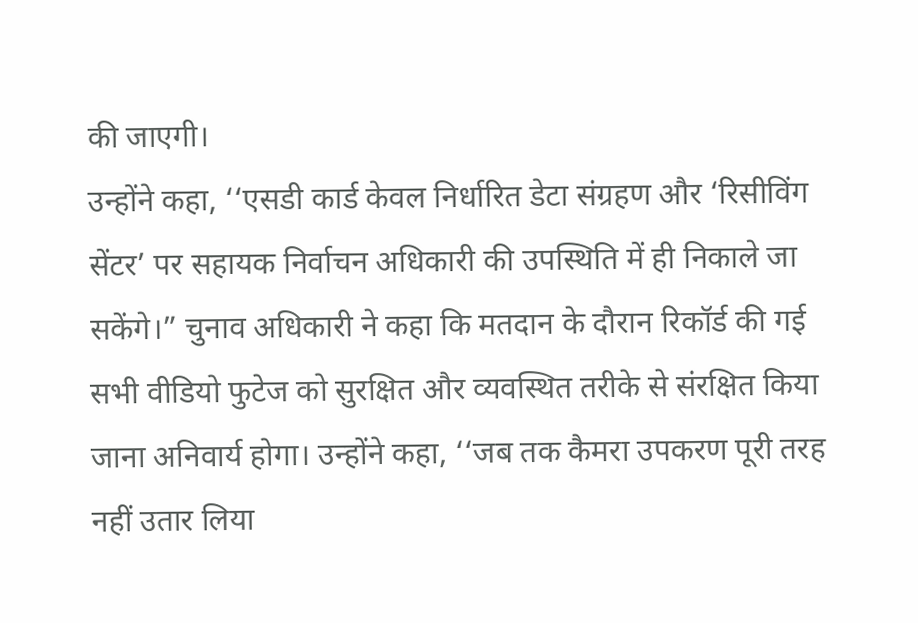की जाएगी।
उन्होंने कहा, ‘‘एसडी कार्ड केवल निर्धारित डेटा संग्रहण और ‘रिसीविंग सेंटर’ पर सहायक निर्वाचन अधिकारी की उपस्थिति में ही निकाले जा सकेंगे।” चुनाव अधिकारी ने कहा कि मतदान के दौरान रिकॉर्ड की गई सभी वीडियो फुटेज को सुरक्षित और व्यवस्थित तरीके से संरक्षित किया जाना अनिवार्य होगा। उन्होंने कहा, ‘‘जब तक कैमरा उपकरण पूरी तरह नहीं उतार लिया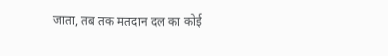जाता, तब तक मतदान दल का कोई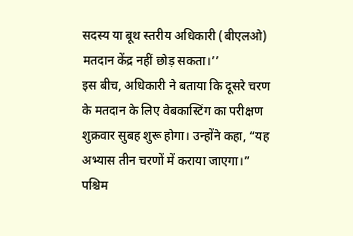सदस्य या बूथ स्तरीय अधिकारी (बीएलओ) मतदान केंद्र नहीं छोड़ सकता।’’
इस बीच, अधिकारी ने बताया कि दूसरे चरण के मतदान के लिए वेबकास्टिंग का परीक्षण शुक्रवार सुबह शुरू होगा। उन्होंने कहा, “यह अभ्यास तीन चरणों में कराया जाएगा।” पश्चिम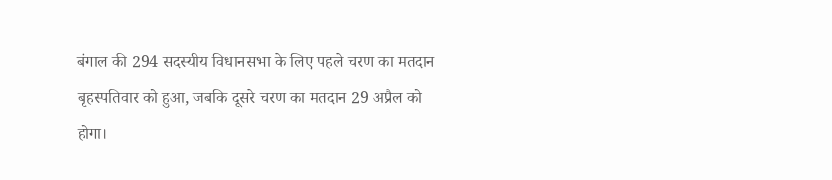बंगाल की 294 सदस्यीय विधानसभा के लिए पहले चरण का मतदान बृहस्पतिवार को हुआ, जबकि दूसरे चरण का मतदान 29 अप्रैल को होगा।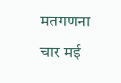मतगणना चार मई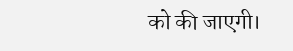को की जाएगी।